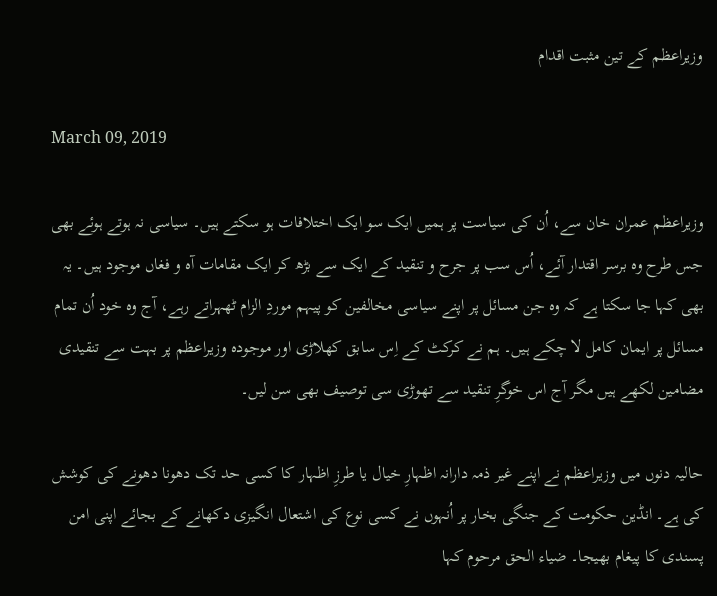وزیراعظم کے تین مثبت اقدام

March 09, 2019

وزیراعظم عمران خان سے، اُن کی سیاست پر ہمیں ایک سو ایک اختلافات ہو سکتے ہیں۔ سیاسی نہ ہوتے ہوئے بھی جس طرح وہ برسر اقتدار آئے، اُس سب پر جرح و تنقید کے ایک سے بڑھ کر ایک مقامات آہ و فغاں موجود ہیں۔ یہ بھی کہا جا سکتا ہے کہ وہ جن مسائل پر اپنے سیاسی مخالفین کو پیہم موردِ الزام ٹھہراتے رہے، آج وہ خود اُن تمام مسائل پر ایمان کامل لا چکے ہیں۔ ہم نے کرکٹ کے اِس سابق کھلاڑی اور موجودہ وزیراعظم پر بہت سے تنقیدی مضامین لکھے ہیں مگر آج اس خوگرِ تنقید سے تھوڑی سی توصیف بھی سن لیں۔

حالیہ دنوں میں وزیراعظم نے اپنے غیر ذمہ دارانہ اظہارِ خیال یا طرزِ اظہار کا کسی حد تک دھونا دھونے کی کوشش کی ہے۔ انڈین حکومت کے جنگی بخار پر اُنہوں نے کسی نوع کی اشتعال انگیزی دکھانے کے بجائے اپنی امن پسندی کا پیغام بھیجا۔ ضیاء الحق مرحوم کہا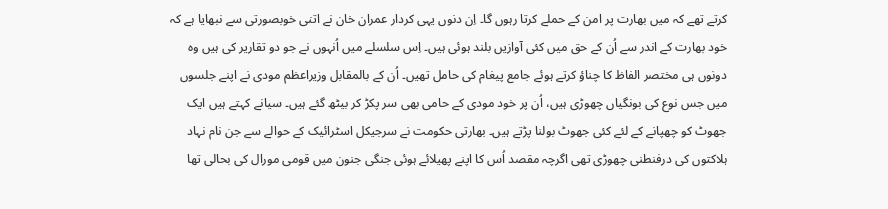کرتے تھے کہ میں بھارت پر امن کے حملے کرتا رہوں گا۔ اِن دنوں یہی کردار عمران خان نے اتنی خوبصورتی سے نبھایا ہے کہ خود بھارت کے اندر سے اُن کے حق میں کئی آوازیں بلند ہوئی ہیں۔ اِس سلسلے میں اُنہوں نے جو دو تقاریر کی ہیں وہ دونوں ہی مختصر الفاظ کا چناؤ کرتے ہوئے جامع پیغام کی حامل تھیں۔ اُن کے بالمقابل وزیراعظم مودی نے اپنے جلسوں میں جس نوع کی بونگیاں چھوڑی ہیں، اُن پر خود مودی کے حامی بھی سر پکڑ کر بیٹھ گئے ہیں۔ سیانے کہتے ہیں ایک جھوٹ کو چھپانے کے لئے کئی جھوٹ بولنا پڑتے ہیں۔ بھارتی حکومت نے سرجیکل اسٹرائیک کے حوالے سے جن نام نہاد ہلاکتوں کی درفنطنی چھوڑی تھی اگرچہ مقصد اُس کا اپنے پھیلائے ہوئی جنگی جنون میں قومی مورال کی بحالی تھا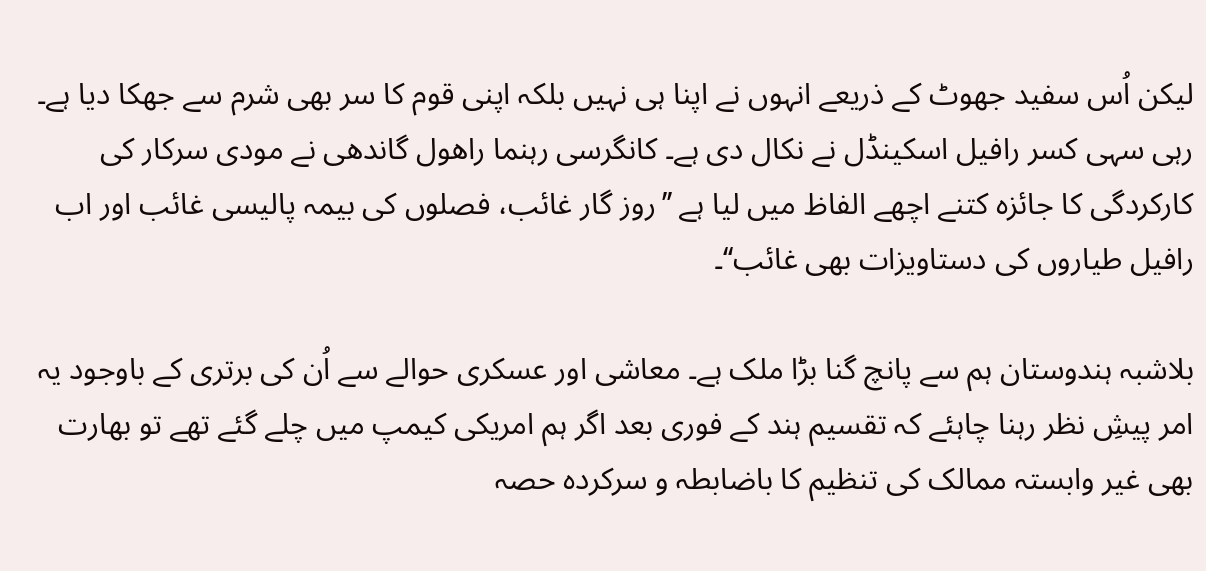لیکن اُس سفید جھوٹ کے ذریعے انہوں نے اپنا ہی نہیں بلکہ اپنی قوم کا سر بھی شرم سے جھکا دیا ہے۔ رہی سہی کسر رافیل اسکینڈل نے نکال دی ہے۔ کانگرسی رہنما راھول گاندھی نے مودی سرکار کی کارکردگی کا جائزہ کتنے اچھے الفاظ میں لیا ہے ’’روز گار غائب، فصلوں کی بیمہ پالیسی غائب اور اب رافیل طیاروں کی دستاویزات بھی غائب‘‘۔

بلاشبہ ہندوستان ہم سے پانچ گنا بڑا ملک ہے۔ معاشی اور عسکری حوالے سے اُن کی برتری کے باوجود یہ امر پیشِ نظر رہنا چاہئے کہ تقسیم ہند کے فوری بعد اگر ہم امریکی کیمپ میں چلے گئے تھے تو بھارت بھی غیر وابستہ ممالک کی تنظیم کا باضابطہ و سرکردہ حصہ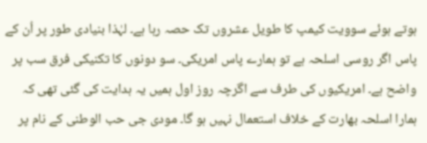ہوتے ہوئے سوویت کیمپ کا طویل عشروں تک حصہ رہا ہے۔ لہٰذا بنیادی طور پر اُن کے پاس اگر روسی اسلحہ ہے تو ہمارے پاس امریکی۔ سو دونوں کا تکنیکی فرق سب پر واضح ہے۔ امریکیوں کی طرف سے اگرچہ روز اول ہمیں یہ ہدایت کی گئی تھی کہ ہمارا اسلحہ بھارت کے خلاف استعمال نہیں ہو گا۔ مودی جی حب الوطنی کے نام پر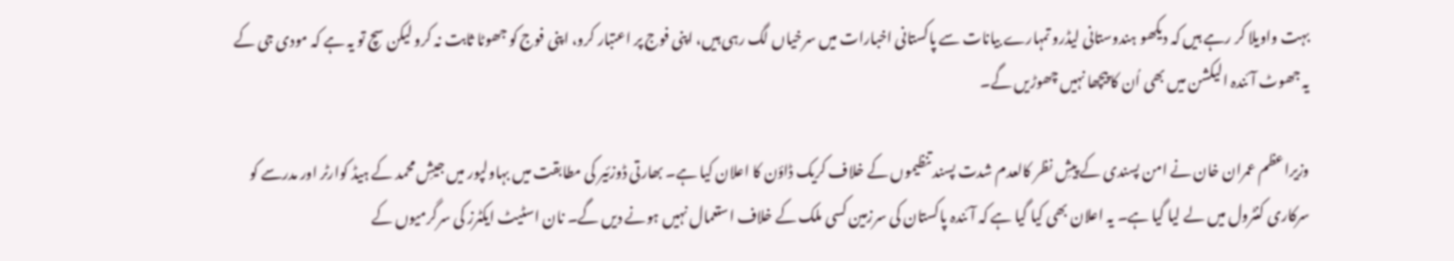بہت واویلا کر رہے ہیں کہ دیکھو ہندوستانی لیڈرو تمہارے بیانات سے پاکستانی اخبارات میں سرخیاں لگ رہی ہیں، اپنی فوج پر اعتبار کرو، اپنی فوج کو جھوٹا ثابت نہ کرو لیکن سچ تو یہ ہے کہ مودی جی کے یہ جھوٹ آئندہ الیکشن میں بھی اُن کا پیچھا نہیں چھوڑیں گے۔

وزیراعظم عمران خان نے امن پسندی کے پیشِ نظر کالعدم شدت پسند تنظیموں کے خلاف کریک ڈاؤن کا اعلان کیا ہے۔ بھارتی ڈوزئیر کی مطابقت میں بہاولپور میں جیشِ محمد کے ہیڈ کوارٹر اور مدرسے کو سرکاری کنٹرول میں لے لیا گیا ہے۔ یہ اعلان بھی کیا گیا ہے کہ آئندہ پاکستان کی سرزمین کسی ملک کے خلاف استعمال نہیں ہونے دیں گے۔ نان اسٹیٹ ایکٹرز کی سرگرمیوں کے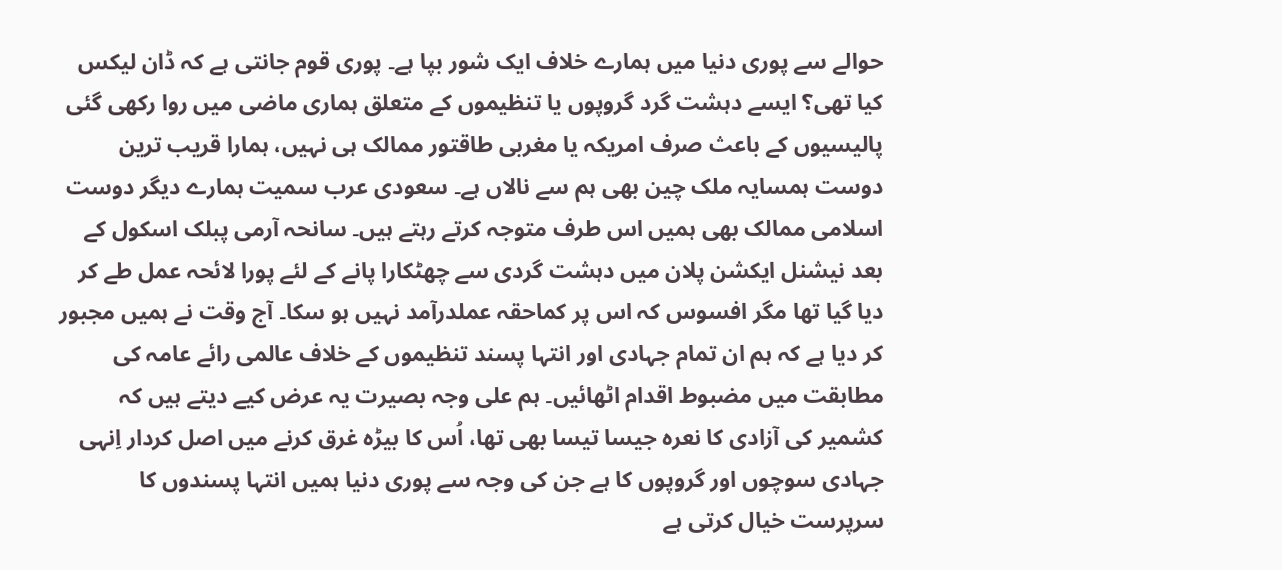حوالے سے پوری دنیا میں ہمارے خلاف ایک شور بپا ہے۔ پوری قوم جانتی ہے کہ ڈان لیکس کیا تھی؟ ایسے دہشت گرد گروپوں یا تنظیموں کے متعلق ہماری ماضی میں روا رکھی گئی پالیسیوں کے باعث صرف امریکہ یا مغربی طاقتور ممالک ہی نہیں، ہمارا قریب ترین دوست ہمسایہ ملک چین بھی ہم سے نالاں ہے۔ سعودی عرب سمیت ہمارے دیگر دوست اسلامی ممالک بھی ہمیں اس طرف متوجہ کرتے رہتے ہیں۔ سانحہ آرمی پبلک اسکول کے بعد نیشنل ایکشن پلان میں دہشت گردی سے چھٹکارا پانے کے لئے پورا لائحہ عمل طے کر دیا گیا تھا مگر افسوس کہ اس پر کماحقہ عملدرآمد نہیں ہو سکا۔ آج وقت نے ہمیں مجبور کر دیا ہے کہ ہم ان تمام جہادی اور انتہا پسند تنظیموں کے خلاف عالمی رائے عامہ کی مطابقت میں مضبوط اقدام اٹھائیں۔ ہم علی وجہ بصیرت یہ عرض کیے دیتے ہیں کہ کشمیر کی آزادی کا نعرہ جیسا تیسا بھی تھا، اُس کا بیڑہ غرق کرنے میں اصل کردار اِنہی جہادی سوچوں اور گروپوں کا ہے جن کی وجہ سے پوری دنیا ہمیں انتہا پسندوں کا سرپرست خیال کرتی ہے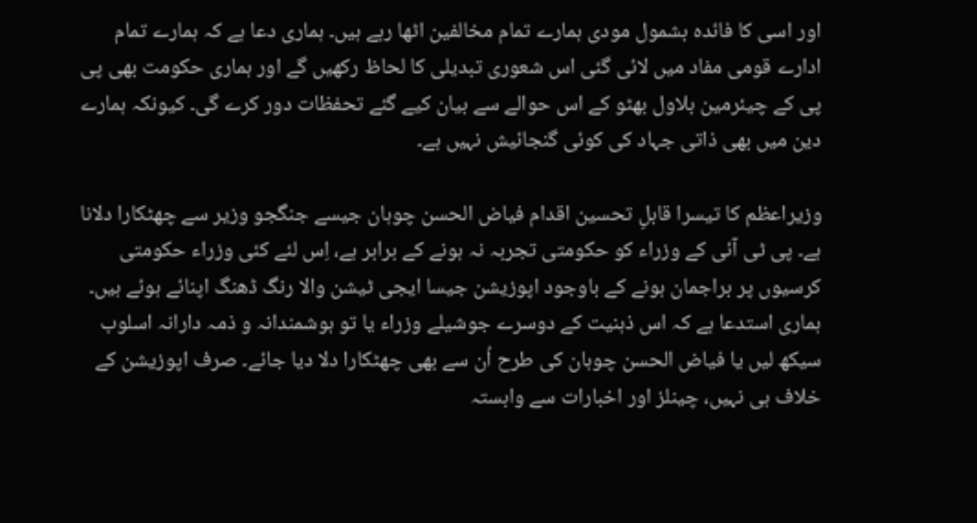اور اسی کا فائدہ بشمول مودی ہمارے تمام مخالفین اٹھا رہے ہیں۔ ہماری دعا ہے کہ ہمارے تمام ادارے قومی مفاد میں لائی گئی اس شعوری تبدیلی کا لحاظ رکھیں گے اور ہماری حکومت بھی پی پی کے چیئرمین بلاول بھٹو کے اس حوالے سے بیان کیے گئے تحفظات دور کرے گی۔ کیونکہ ہمارے دین میں بھی ذاتی جہاد کی کوئی گنجائیش نہیں ہے۔

وزیراعظم کا تیسرا قابلِ تحسین اقدام فیاض الحسن چوہان جیسے جنگجو وزیر سے چھٹکارا دلانا ہے۔ پی ٹی آئی کے وزراء کو حکومتی تجربہ نہ ہونے کے برابر ہے، اِس لئے کئی وزراء حکومتی کرسیوں پر براجمان ہونے کے باوجود اپوزیشن جیسا ایجی ٹیشن والا رنگ ڈھنگ اپنائے ہوئے ہیں۔ ہماری استدعا ہے کہ اس ذہنیت کے دوسرے جوشیلے وزراء یا تو ہوشمندانہ و ذمہ دارانہ اسلوب سیکھ لیں یا فیاض الحسن چوہان کی طرح اُن سے بھی چھٹکارا دلا دیا جائے۔ صرف اپوزیشن کے خلاف ہی نہیں، چینلز اور اخبارات سے وابستہ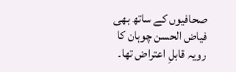صحافیوں کے ساتھ بھی فیاض الحسن چوہان کا رویہ قابلِ اعتراض تھا۔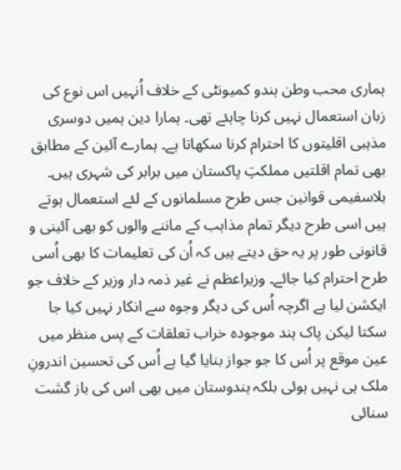ہماری محب وطن ہندو کمیونٹی کے خلاف اُنہیں اس نوع کی زبان استعمال نہیں کرنا چاہئے تھی۔ ہمارا دین ہمیں دوسری مذہبی اقلیتوں کا احترام کرنا سکھاتا ہے۔ ہمارے آئین کے مطابق بھی تمام اقلتیں مملکتِ پاکستان میں برابر کی شہری ہیں۔ بلاسفیمی قوانین جس طرح مسلمانوں کے لئے استعمال ہوتے ہیں اسی طرح دیگر تمام مذاہب کے ماننے والوں کو بھی آئینی و قانونی طور پر یہ حق دیتے ہیں کہ اُن کی تعلیمات کا بھی اُسی طرح احترام کیا جائے۔ وزیراعظم نے غیر ذمہ دار وزیر کے خلاف جو ایکشن لیا ہے اگرچہ اُس کی دیگر وجوہ سے انکار نہیں کیا جا سکتا لیکن پاک ہند موجودہ خراب تعلقات کے پس منظر میں عین موقع پر اُس کا جو جواز بنایا گیا ہے اُس کی تحسین اندرونِ ملک ہی نہیں ہوئی بلکہ ہندوستان میں بھی اس کی باز گشت سنائی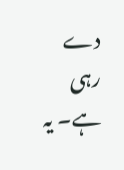دے رہی ہے۔ یہ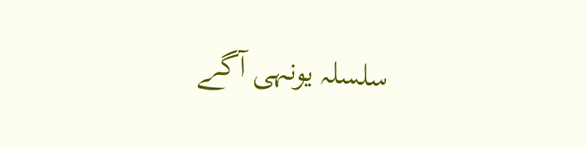سلسلہ یونہی آگے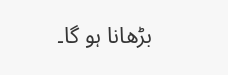بڑھانا ہو گا۔